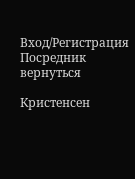Вход/Регистрация
Посредник
вернуться

Кристенсен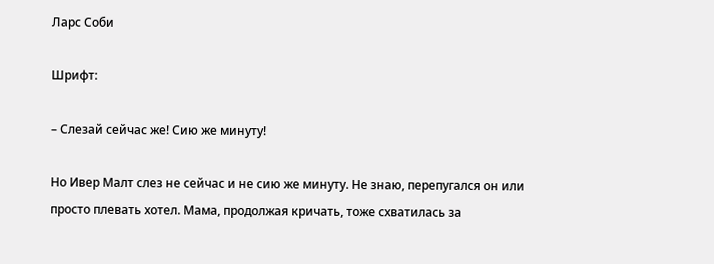Ларс Соби

Шрифт:

– Слезай сейчас же! Сию же минуту!

Но Ивер Малт слез не сейчас и не сию же минуту. Не знаю, перепугался он или просто плевать хотел. Мама, продолжая кричать, тоже схватилась за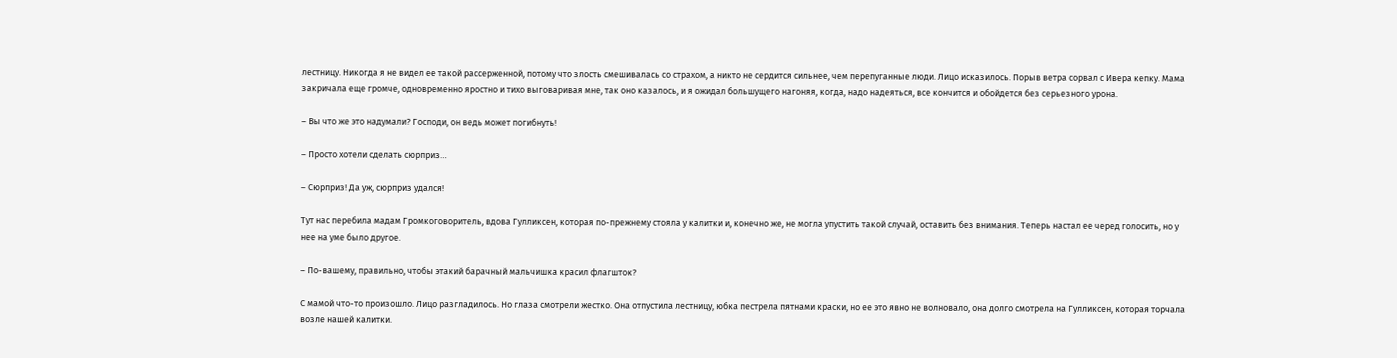лестницу. Никогда я не видел ее такой рассерженной, потому что злость смешивалась со страхом, а никто не сердится сильнее, чем перепуганные люди. Лицо исказилось. Порыв ветра сорвал с Ивера кепку. Мама закричала еще громче, одновременно яростно и тихо выговаривая мне, так оно казалось, и я ожидал большущего нагоняя, когда, надо надеяться, все кончится и обойдется без серьезного урона.

– Вы что же это надумали? Господи, он ведь может погибнуть!

– Просто хотели сделать сюрприз…

– Сюрприз! Да уж, сюрприз удался!

Тут нас перебила мадам Громкоговоритель, вдова Гулликсен, которая по-прежнему стояла у калитки и, конечно же, не могла упустить такой случай, оставить без внимания. Теперь настал ее черед голосить, но у нее на уме было другое.

– По-вашему, правильно, чтобы этакий барачный мальчишка красил флагшток?

С мамой что-то произошло. Лицо разгладилось. Но глаза смотрели жестко. Она отпустила лестницу, юбка пестрела пятнами краски, но ее это явно не волновало, она долго смотрела на Гулликсен, которая торчала возле нашей калитки.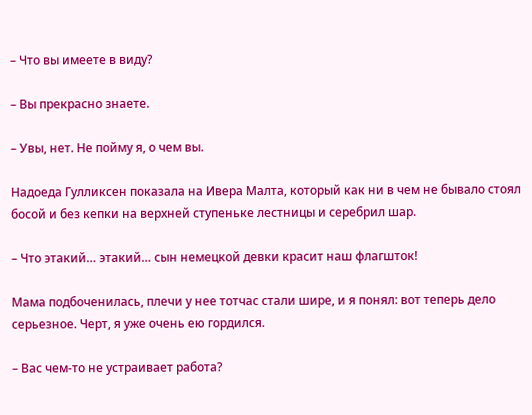– Что вы имеете в виду?

– Вы прекрасно знаете.

– Увы, нет. Не пойму я, о чем вы.

Надоеда Гулликсен показала на Ивера Малта, который как ни в чем не бывало стоял босой и без кепки на верхней ступеньке лестницы и серебрил шар.

– Что этакий… этакий… сын немецкой девки красит наш флагшток!

Мама подбоченилась, плечи у нее тотчас стали шире, и я понял: вот теперь дело серьезное. Черт, я уже очень ею гордился.

– Вас чем-то не устраивает работа?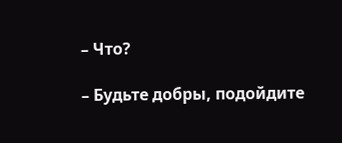– Что?

– Будьте добры, подойдите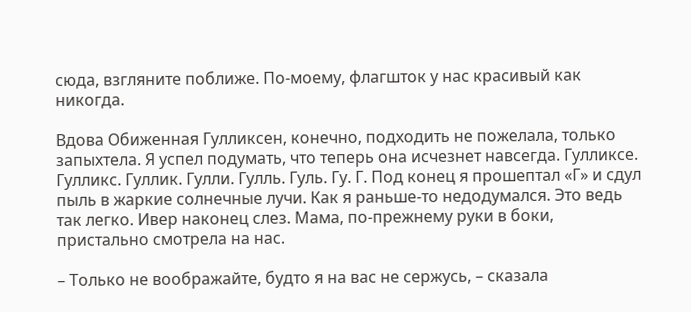сюда, взгляните поближе. По-моему, флагшток у нас красивый как никогда.

Вдова Обиженная Гулликсен, конечно, подходить не пожелала, только запыхтела. Я успел подумать, что теперь она исчезнет навсегда. Гулликсе. Гулликс. Гуллик. Гулли. Гулль. Гуль. Гу. Г. Под конец я прошептал «Г» и сдул пыль в жаркие солнечные лучи. Как я раньше-то недодумался. Это ведь так легко. Ивер наконец слез. Мама, по-прежнему руки в боки, пристально смотрела на нас.

– Только не воображайте, будто я на вас не сержусь, – сказала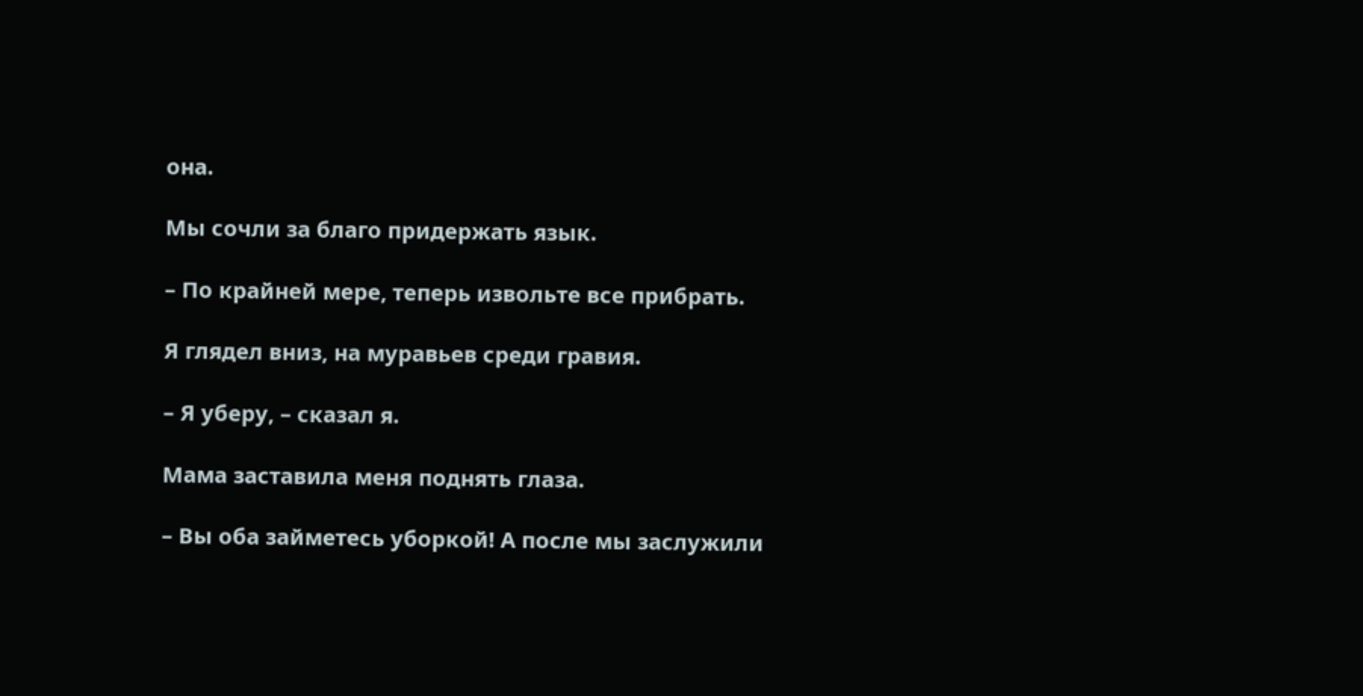она.

Мы сочли за благо придержать язык.

– По крайней мере, теперь извольте все прибрать.

Я глядел вниз, на муравьев среди гравия.

– Я уберу, – сказал я.

Мама заставила меня поднять глаза.

– Вы оба займетесь уборкой! А после мы заслужили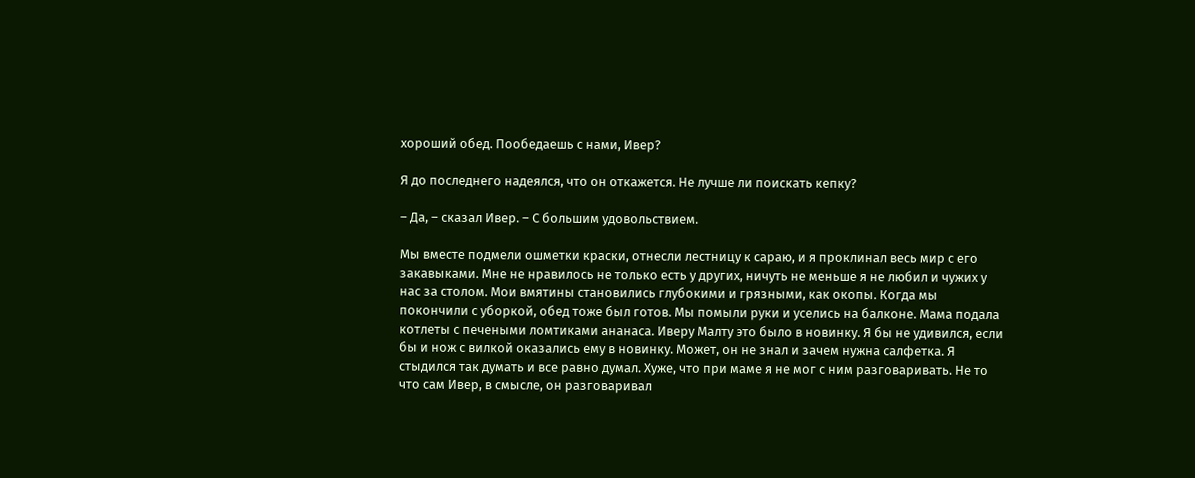хороший обед. Пообедаешь с нами, Ивер?

Я до последнего надеялся, что он откажется. Не лучше ли поискать кепку?

– Да, – сказал Ивер. – С большим удовольствием.

Мы вместе подмели ошметки краски, отнесли лестницу к сараю, и я проклинал весь мир с его закавыками. Мне не нравилось не только есть у других, ничуть не меньше я не любил и чужих у нас за столом. Мои вмятины становились глубокими и грязными, как окопы. Когда мы покончили с уборкой, обед тоже был готов. Мы помыли руки и уселись на балконе. Мама подала котлеты с печеными ломтиками ананаса. Иверу Малту это было в новинку. Я бы не удивился, если бы и нож с вилкой оказались ему в новинку. Может, он не знал и зачем нужна салфетка. Я стыдился так думать и все равно думал. Хуже, что при маме я не мог с ним разговаривать. Не то что сам Ивер, в смысле, он разговаривал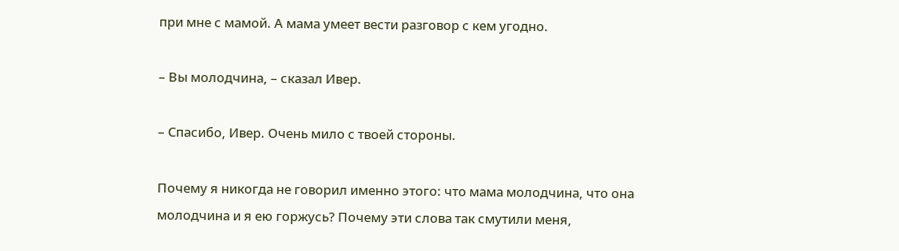при мне с мамой. А мама умеет вести разговор с кем угодно.

– Вы молодчина, – сказал Ивер.

– Спасибо, Ивер. Очень мило с твоей стороны.

Почему я никогда не говорил именно этого: что мама молодчина, что она молодчина и я ею горжусь? Почему эти слова так смутили меня,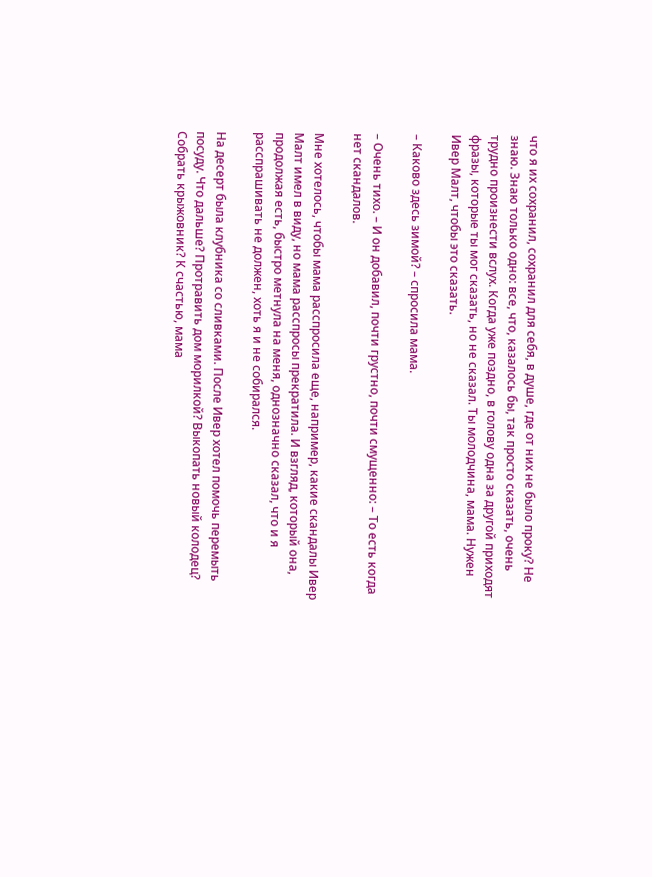что я их сохранил, сохранил для себя, в душе, где от них не было проку? Не знаю. Знаю только одно: все, что, казалось бы, так просто сказать, очень трудно произнести вслух. Когда уже поздно, в голову одна за другой приходят фразы, которые ты мог сказать, но не сказал. Ты молодчина, мама. Нужен Ивер Малт, чтобы это сказать.

– Каково здесь зимой? – спросила мама.

– Очень тихо. – И он добавил, почти грустно, почти смущенно: – То есть когда нет скандалов.

Мне хотелось, чтобы мама расспросила еще, например, какие скандалы Ивер Малт имел в виду, но мама расспросы прекратила. И взгляд, который она, продолжая есть, быстро метнула на меня, однозначно сказал, что и я расспрашивать не должен, хоть я и не собирался.

На десерт была клубника со сливками. После Ивер хотел помочь перемыть посуду. Что дальше? Протравить дом морилкой? Выкопать новый колодец? Собрать крыжовник? К счастью, мама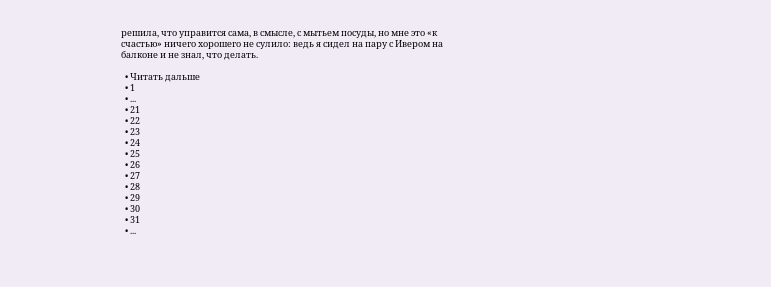решила, что управится сама, в смысле, с мытьем посуды, но мне это «к счастью» ничего хорошего не сулило: ведь я сидел на пару с Ивером на балконе и не знал, что делать.

  • Читать дальше
  • 1
  • ...
  • 21
  • 22
  • 23
  • 24
  • 25
  • 26
  • 27
  • 28
  • 29
  • 30
  • 31
  • ...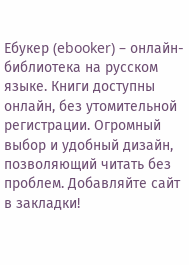Ебукер (ebooker) – онлайн-библиотека на русском языке. Книги доступны онлайн, без утомительной регистрации. Огромный выбор и удобный дизайн, позволяющий читать без проблем. Добавляйте сайт в закладки!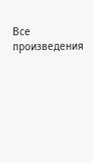Все произведения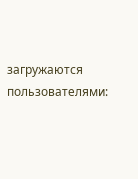загружаются пользователями: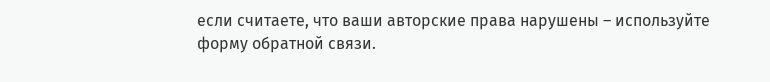если считаете, что ваши авторские права нарушены – используйте форму обратной связи.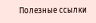Полезные ссылки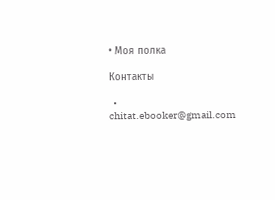• Моя полка

Контакты

  • chitat.ebooker@gmail.com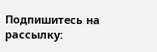Подпишитесь на рассылку: